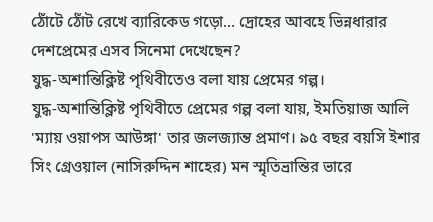ঠোঁটে ঠোঁট রেখে ব্যারিকেড গড়ো… দ্রোহের আবহে ভিন্নধারার দেশপ্রেমের এসব সিনেমা দেখেছেন?
যুদ্ধ-অশান্তিক্লিষ্ট পৃথিবীতেও বলা যায় প্রেমের গল্প।
যুদ্ধ-অশান্তিক্লিষ্ট পৃথিবীতে প্রেমের গল্প বলা যায়, ইমতিয়াজ আলি 'ম্যায় ওয়াপস আউঙ্গা' তার জলজ্যান্ত প্রমাণ। ৯৫ বছর বয়সি ইশার সিং গ্রেওয়াল (নাসিরুদ্দিন শাহের) মন স্মৃতিভ্রান্তির ভারে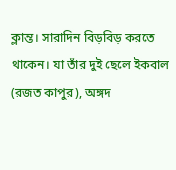ক্লান্ত। সারাদিন বিড়বিড় করতে থাকেন। যা তাঁর দুই ছেলে ইকবাল (রজত কাপুর), অঙ্গদ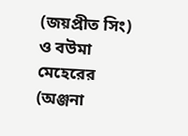(জয়প্রীত সিং) ও বউমা মেহেরের (অঞ্জনা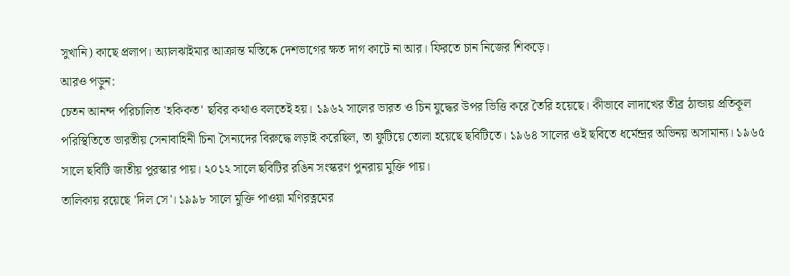সুখানি) কাছে প্রলাপ। অ্যালঝাইমার আক্রান্ত মস্তিষ্কে দেশভাগের ক্ষত দাগ কাটে না আর। ফিরতে চান নিজের শিকড়ে।
আরও পড়ুন:
চেতন আনন্দ পরিচালিত 'হকিকত' ছবির কথাও বলতেই হয়। ১৯৬২ সালের ভারত ও চিন যুদ্ধের উপর ভিত্তি করে তৈরি হয়েছে। কীভাবে লাদাখের তীব্র ঠান্ডায় প্রতিকূল পরিস্থিতিতে ভারতীয় সেনাবাহিনী চিনা সৈন্যদের বিরুদ্ধে লড়াই করেছিল, তা ফুটিয়ে তোলা হয়েছে ছবিটিতে। ১৯৬৪ সালের ওই ছবিতে ধর্মেন্দ্রর অভিনয় অসামান্য। ১৯৬৫ সালে ছবিটি জাতীয় পুরস্কার পায়। ২০১২ সালে ছবিটির রঙিন সংস্করণ পুনরায় মুক্তি পায়।
তালিকায় রয়েছে 'দিল সে'। ১৯৯৮ সালে মুক্তি পাওয়া মণিরত্নমের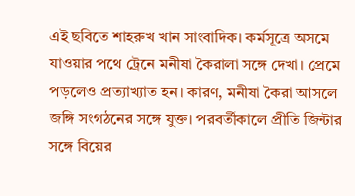এই ছবিতে শাহরুখ খান সাংবাদিক। কর্মসূত্রে অসমে যাওয়ার পথে ট্রেনে মনীষা কৈরালা সঙ্গে দেখা। প্রেমে পড়লেও প্রত্যাখ্যাত হন। কারণ, মনীষা কৈরা আসলে জঙ্গি সংগঠনের সঙ্গে যুক্ত। পরবর্তীকালে প্রীতি জিন্টার সঙ্গে বিয়ের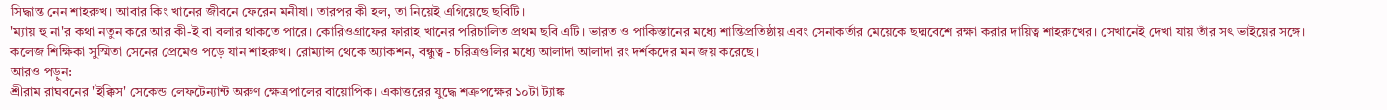সিদ্ধান্ত নেন শাহরুখ। আবার কিং খানের জীবনে ফেরেন মনীষা। তারপর কী হল, তা নিয়েই এগিয়েছে ছবিটি।
'ম্যায় হু না'র কথা নতুন করে আর কী-ই বা বলার থাকতে পারে। কোরিওগ্রাফের ফারাহ খানের পরিচালিত প্রথম ছবি এটি। ভারত ও পাকিস্তানের মধ্যে শান্তিপ্রতিষ্ঠায় এবং সেনাকর্তার মেয়েকে ছদ্মবেশে রক্ষা করার দায়িত্ব শাহরুখের। সেখানেই দেখা যায় তাঁর সৎ ভাইয়ের সঙ্গে। কলেজ শিক্ষিকা সুস্মিতা সেনের প্রেমেও পড়ে যান শাহরুখ। রোম্যান্স থেকে অ্যাকশন, বন্ধুত্ব - চরিত্রগুলির মধ্যে আলাদা আলাদা রং দর্শকদের মন জয় করেছে।
আরও পড়ুন:
শ্রীরাম রাঘবনের 'ইক্কিস' সেকেন্ড লেফটেন্যান্ট অরুণ ক্ষেত্রপালের বায়োপিক। একাত্তরের যুদ্ধে শত্রুপক্ষের ১০টা ট্যাঙ্ক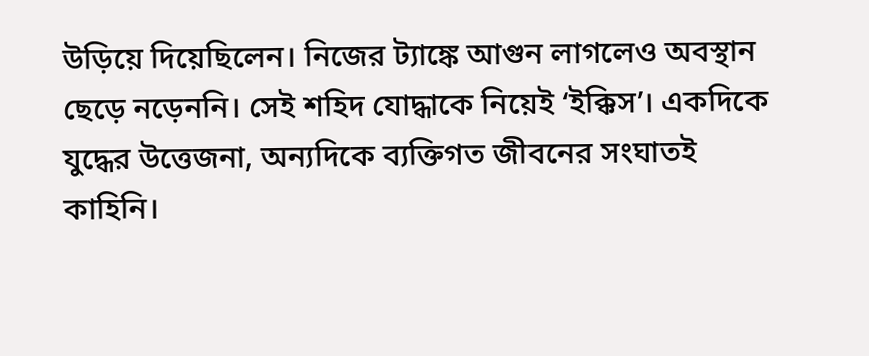উড়িয়ে দিয়েছিলেন। নিজের ট্যাঙ্কে আগুন লাগলেও অবস্থান ছেড়ে নড়েননি। সেই শহিদ যোদ্ধাকে নিয়েই ‘ইক্কিস’। একদিকে যুদ্ধের উত্তেজনা, অন্যদিকে ব্যক্তিগত জীবনের সংঘাতই কাহিনি।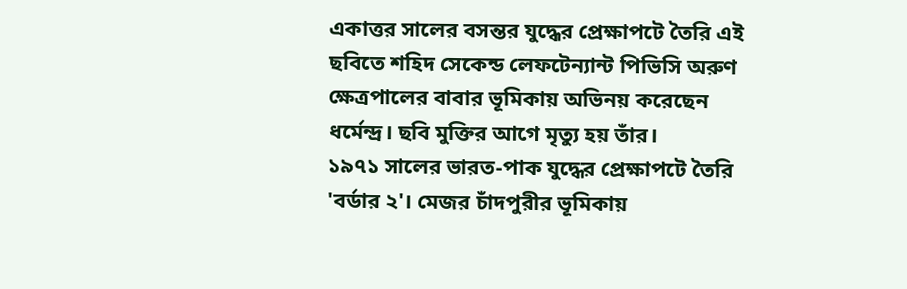একাত্তর সালের বসন্তর যুদ্ধের প্রেক্ষাপটে তৈরি এই ছবিতে শহিদ সেকেন্ড লেফটেন্যান্ট পিভিসি অরুণ ক্ষেত্রপালের বাবার ভূমিকায় অভিনয় করেছেন ধর্মেন্দ্র। ছবি মুক্তির আগে মৃত্যু হয় তাঁর।
১৯৭১ সালের ভারত-পাক যুদ্ধের প্রেক্ষাপটে তৈরি 'বর্ডার ২'। মেজর চাঁদপুরীর ভূমিকায়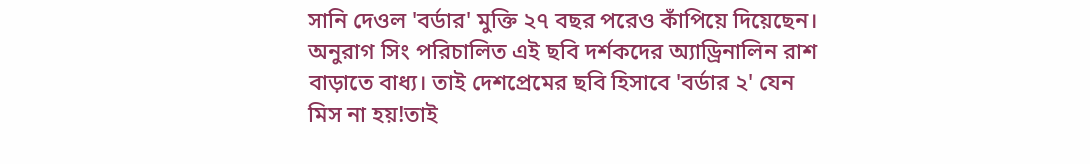সানি দেওল 'বর্ডার' মুক্তি ২৭ বছর পরেও কাঁপিয়ে দিয়েছেন। অনুরাগ সিং পরিচালিত এই ছবি দর্শকদের অ্যাড্রিনালিন রাশ বাড়াতে বাধ্য। তাই দেশপ্রেমের ছবি হিসাবে 'বর্ডার ২' যেন মিস না হয়!তাই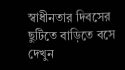স্বাধীনতার দিবসের ছুটিতে বাড়িতে বসে দেখুন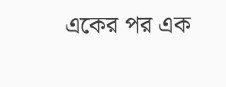একের পর এক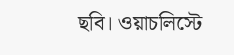ছবি। ওয়াচলিস্টে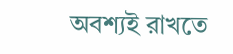অবশ্যই রাখতে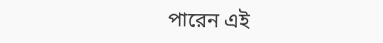পারেন এই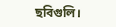ছবিগুলি।